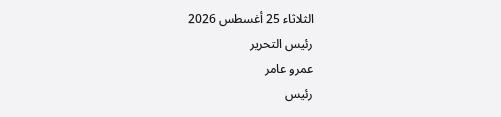الثلاثاء 25 أغسطس 2026
رئيس التحرير
عمرو عامر
رئيس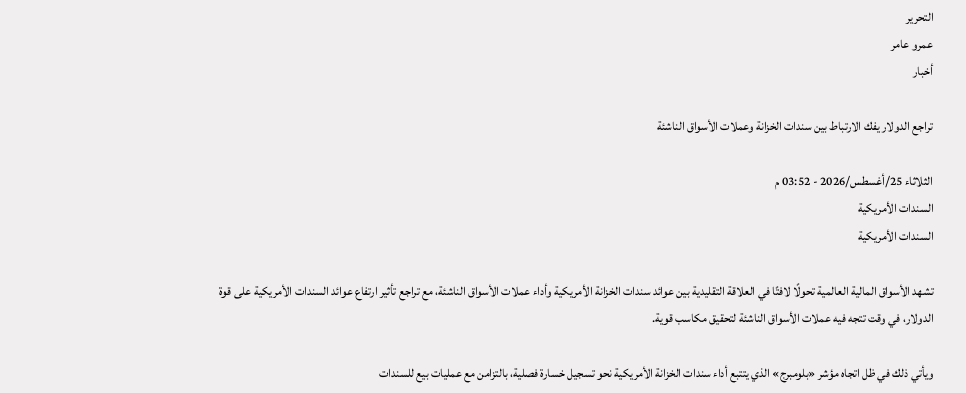التحرير
عمرو عامر
أخبار

تراجع الدولار يفك الارتباط بين سندات الخزانة وعملات الأسواق الناشئة

الثلاثاء 25/أغسطس/2026 - 03:52 م
السندات الأمريكية
السندات الأمريكية

تشهد الأسواق المالية العالمية تحولًا لافتًا في العلاقة التقليدية بين عوائد سندات الخزانة الأمريكية وأداء عملات الأسواق الناشئة، مع تراجع تأثير ارتفاع عوائد السندات الأمريكية على قوة الدولار، في وقت تتجه فيه عملات الأسواق الناشئة لتحقيق مكاسب قوية.

ويأتي ذلك في ظل اتجاه مؤشر «بلومبرج» الذي يتتبع أداء سندات الخزانة الأمريكية نحو تسجيل خسارة فصلية، بالتزامن مع عمليات بيع للسندات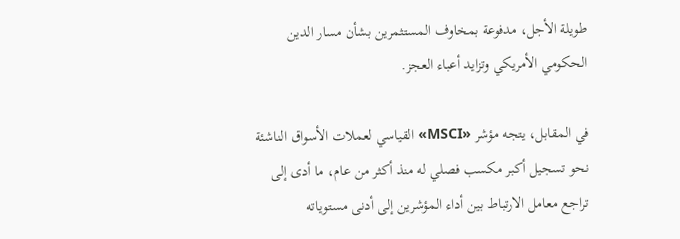طويلة الأجل، مدفوعة بمخاوف المستثمرين بشأن مسار الدين الحكومي الأمريكي وتزايد أعباء العجز.

في المقابل، يتجه مؤشر «MSCI» القياسي لعملات الأسواق الناشئة نحو تسجيل أكبر مكسب فصلي له منذ أكثر من عام، ما أدى إلى تراجع معامل الارتباط بين أداء المؤشرين إلى أدنى مستوياته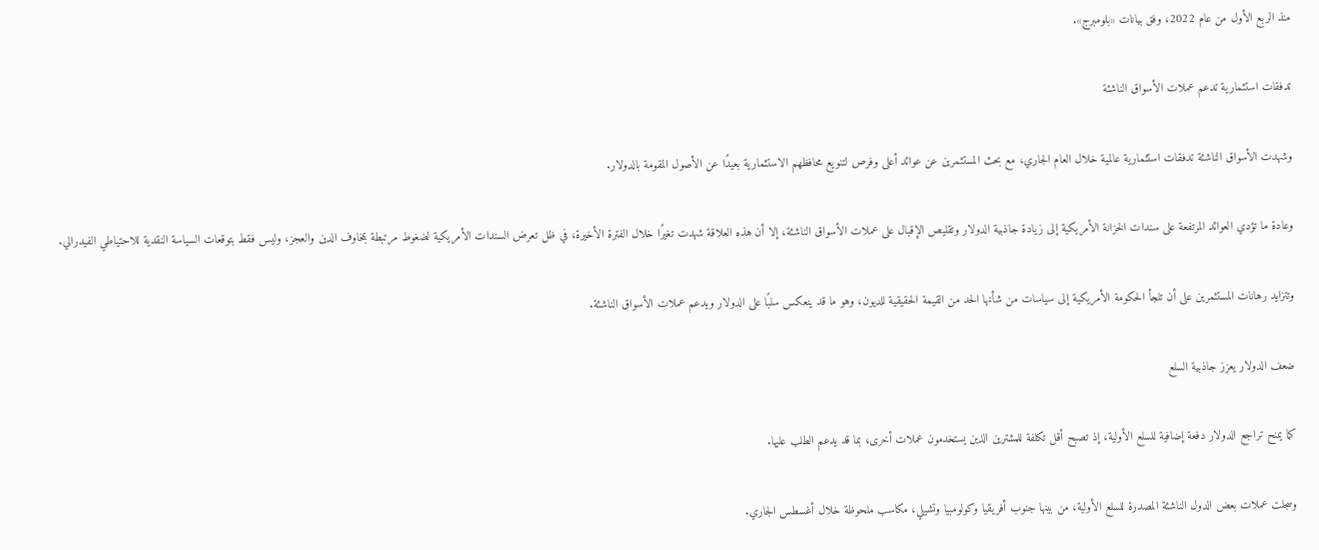منذ الربع الأول من عام 2022، وفق بيانات «بلومبرج».

تدفقات استثمارية تدعم عملات الأسواق الناشئة

وشهدت الأسواق الناشئة تدفقات استثمارية عالمية خلال العام الجاري، مع بحث المستثمرين عن عوائد أعلى وفرص لتنويع محافظهم الاستثمارية بعيدًا عن الأصول المقومة بالدولار.

وعادة ما تؤدي العوائد المرتفعة على سندات الخزانة الأمريكية إلى زيادة جاذبية الدولار وتقليص الإقبال على عملات الأسواق الناشئة، إلا أن هذه العلاقة شهدت تغيرًا خلال الفترة الأخيرة، في ظل تعرض السندات الأمريكية لضغوط مرتبطة بمخاوف الدين والعجز، وليس فقط بتوقعات السياسة النقدية للاحتياطي الفيدرالي.

وتتزايد رهانات المستثمرين على أن تلجأ الحكومة الأمريكية إلى سياسات من شأنها الحد من القيمة الحقيقية للديون، وهو ما قد ينعكس سلبًا على الدولار ويدعم عملات الأسواق الناشئة.

ضعف الدولار يعزز جاذبية السلع

كما يمنح تراجع الدولار دفعة إضافية للسلع الأولية، إذ تصبح أقل تكلفة للمشترين الذين يستخدمون عملات أخرى، بما قد يدعم الطلب عليها.

وسجلت عملات بعض الدول الناشئة المصدرة للسلع الأولية، من بينها جنوب أفريقيا وكولومبيا وتشيلي، مكاسب ملحوظة خلال أغسطس الجاري.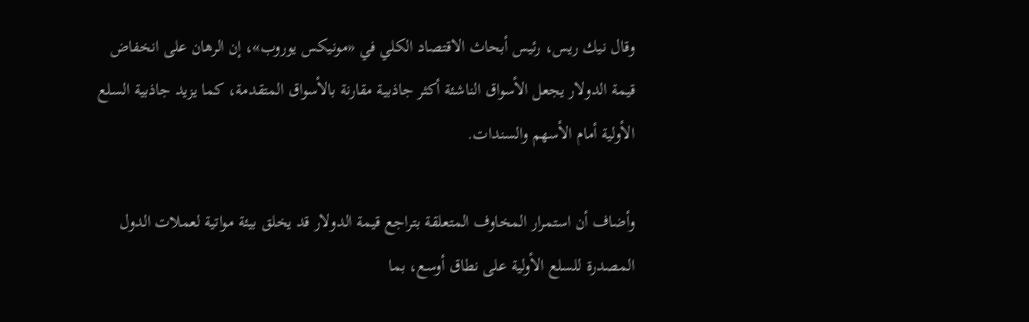وقال نيك ريس، رئيس أبحاث الاقتصاد الكلي في «مونيكس يوروب»، إن الرهان على انخفاض قيمة الدولار يجعل الأسواق الناشئة أكثر جاذبية مقارنة بالأسواق المتقدمة، كما يزيد جاذبية السلع الأولية أمام الأسهم والسندات.

وأضاف أن استمرار المخاوف المتعلقة بتراجع قيمة الدولار قد يخلق بيئة مواتية لعملات الدول المصدرة للسلع الأولية على نطاق أوسع، بما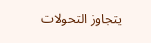يتجاوز التحولات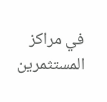في مراكز المستثمرين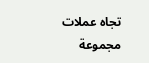تجاه عملات مجموعة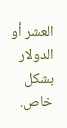العشر أو الدولار بشكل خاص.